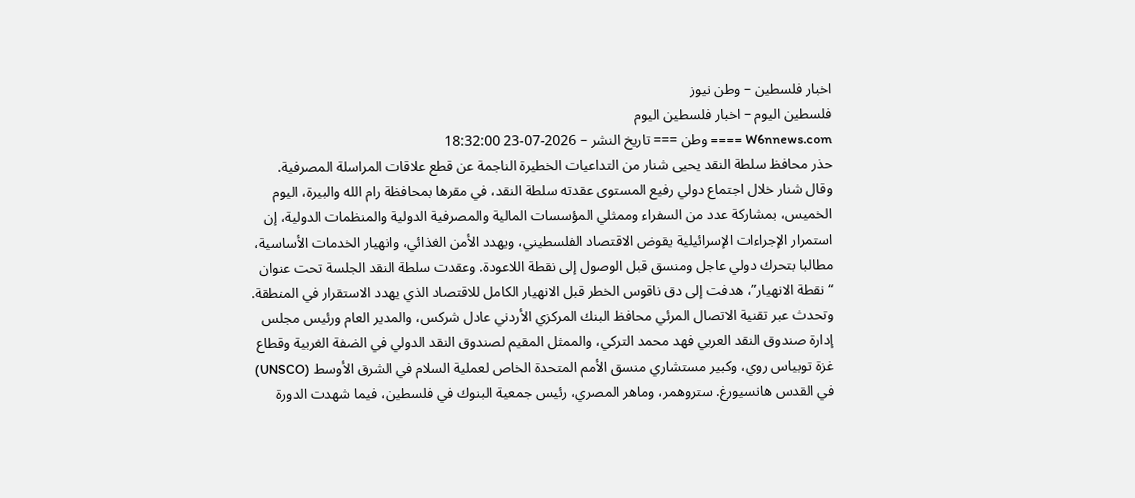اخبار فلسطين – وطن نيوز
فلسطين اليوم – اخبار فلسطين اليوم
W6nnews.com ==== وطن === تاريخ النشر – 2026-07-23 18:32:00
حذر محافظ سلطة النقد يحيى شنار من التداعيات الخطيرة الناجمة عن قطع علاقات المراسلة المصرفية. وقال شنار خلال اجتماع دولي رفيع المستوى عقدته سلطة النقد، في مقرها بمحافظة رام الله والبيرة، اليوم الخميس، بمشاركة عدد من السفراء وممثلي المؤسسات المالية والمصرفية الدولية والمنظمات الدولية، إن استمرار الإجراءات الإسرائيلية يقوض الاقتصاد الفلسطيني، ويهدد الأمن الغذائي، وانهيار الخدمات الأساسية، مطالبا بتحرك دولي عاجل ومنسق قبل الوصول إلى نقطة اللاعودة. وعقدت سلطة النقد الجلسة تحت عنوان “نقطة الانهيار”، هدفت إلى دق ناقوس الخطر قبل الانهيار الكامل للاقتصاد الذي يهدد الاستقرار في المنطقة. وتحدث عبر تقنية الاتصال المرئي محافظ البنك المركزي الأردني عادل شركس، والمدير العام ورئيس مجلس إدارة صندوق النقد العربي فهد محمد التركي، والممثل المقيم لصندوق النقد الدولي في الضفة الغربية وقطاع غزة توبياس روي، وكبير مستشاري منسق الأمم المتحدة الخاص لعملية السلام في الشرق الأوسط (UNSCO) في القدس هانسيورغ. ستروهمر، وماهر المصري، رئيس جمعية البنوك في فلسطين، فيما شهدت الدورة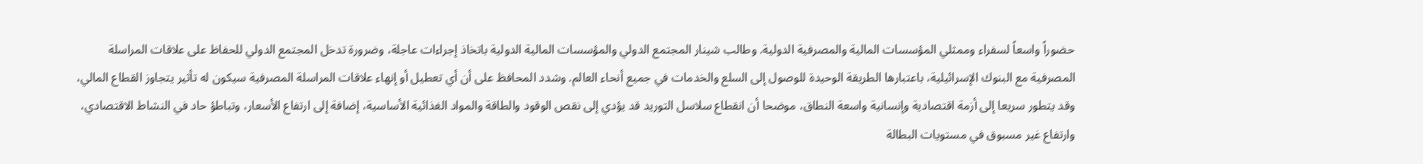حضوراً واسعاً لسفراء وممثلي المؤسسات المالية والمصرفية الدولية. وطالب شينار المجتمع الدولي والمؤسسات المالية الدولية باتخاذ إجراءات عاجلة، وضرورة تدخل المجتمع الدولي للحفاظ على علاقات المراسلة المصرفية مع البنوك الإسرائيلية، باعتبارها الطريقة الوحيدة للوصول إلى السلع والخدمات في جميع أنحاء العالم. وشدد المحافظ على أن أي تعطيل أو إنهاء علاقات المراسلة المصرفية سيكون له تأثير يتجاوز القطاع المالي، وقد يتطور سريعا إلى أزمة اقتصادية وإنسانية واسعة النطاق، موضحا أن انقطاع سلاسل التوريد قد يؤدي إلى نقص الوقود والطاقة والمواد الغذائية الأساسية، إضافة إلى ارتفاع الأسعار، وتباطؤ حاد في النشاط الاقتصادي، وارتفاع غير مسبوق في مستويات البطالة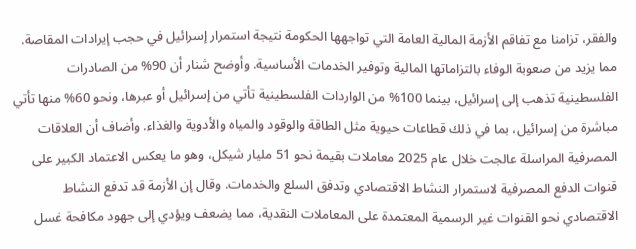والفقر، تزامنا مع تفاقم الأزمة المالية العامة التي تواجهها الحكومة نتيجة استمرار إسرائيل في حجب إيرادات المقاصة. مما يزيد من صعوبة الوفاء بالتزاماتها المالية وتوفير الخدمات الأساسية. وأوضح شنار أن 90% من الصادرات الفلسطينية تذهب إلى إسرائيل، بينما 100% من الواردات الفلسطينية تأتي من إسرائيل أو عبرها، ونحو 60% منها تأتي مباشرة من إسرائيل، بما في ذلك قطاعات حيوية مثل الطاقة والوقود والمياه والأدوية والغذاء. وأضاف أن العلاقات المصرفية المراسلة عالجت خلال عام 2025 معاملات بقيمة نحو 51 مليار شيكل، وهو ما يعكس الاعتماد الكبير على قنوات الدفع المصرفية لاستمرار النشاط الاقتصادي وتدفق السلع والخدمات. وقال إن الأزمة قد تدفع النشاط الاقتصادي نحو القنوات غير الرسمية المعتمدة على المعاملات النقدية، مما يضعف ويؤدي إلى جهود مكافحة غسل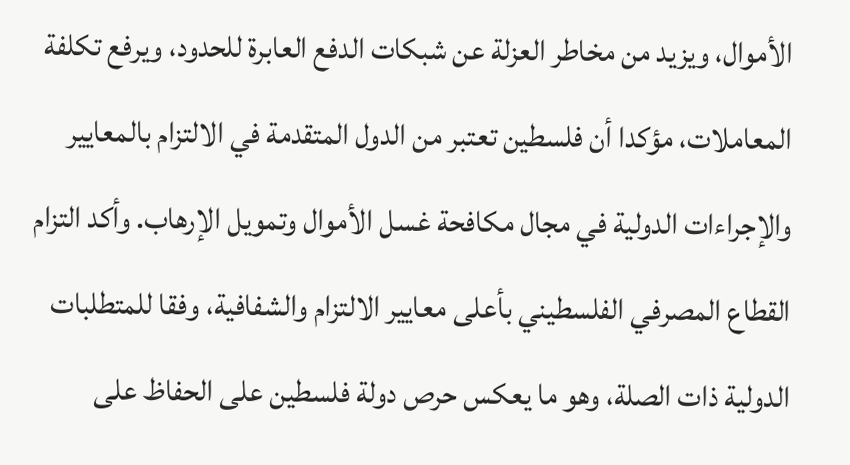الأموال، ويزيد من مخاطر العزلة عن شبكات الدفع العابرة للحدود، ويرفع تكلفة المعاملات، مؤكدا أن فلسطين تعتبر من الدول المتقدمة في الالتزام بالمعايير والإجراءات الدولية في مجال مكافحة غسل الأموال وتمويل الإرهاب. وأكد التزام القطاع المصرفي الفلسطيني بأعلى معايير الالتزام والشفافية، وفقا للمتطلبات الدولية ذات الصلة، وهو ما يعكس حرص دولة فلسطين على الحفاظ على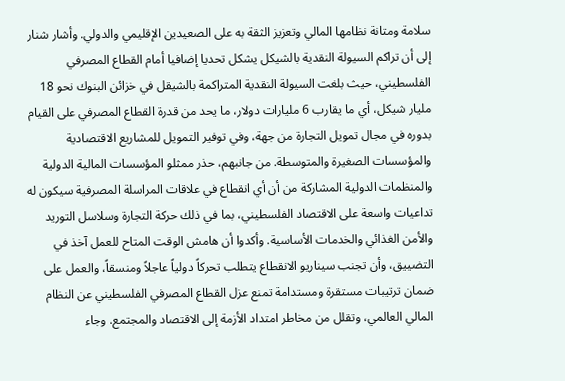سلامة ومتانة نظامها المالي وتعزيز الثقة به على الصعيدين الإقليمي والدولي. وأشار شنار إلى أن تراكم السيولة النقدية بالشيكل يشكل تحديا إضافيا أمام القطاع المصرفي الفلسطيني، حيث بلغت السيولة النقدية المتراكمة بالشيقل في خزائن البنوك نحو 18 مليار شيكل، أي ما يقارب 6 مليارات دولار، ما يحد من قدرة القطاع المصرفي على القيام بدوره في مجال تمويل التجارة من جهة، وفي توفير التمويل للمشاريع الاقتصادية والمؤسسات الصغيرة والمتوسطة. من جانبهم، حذر ممثلو المؤسسات المالية الدولية والمنظمات الدولية المشاركة من أن أي انقطاع في علاقات المراسلة المصرفية سيكون له تداعيات واسعة على الاقتصاد الفلسطيني، بما في ذلك حركة التجارة وسلاسل التوريد والأمن الغذائي والخدمات الأساسية. وأكدوا أن هامش الوقت المتاح للعمل آخذ في التضييق، وأن تجنب سيناريو الانقطاع يتطلب تحركاً دولياً عاجلاً ومنسقاً، والعمل على ضمان ترتيبات مستقرة ومستدامة تمنع عزل القطاع المصرفي الفلسطيني عن النظام المالي العالمي، وتقلل من مخاطر امتداد الأزمة إلى الاقتصاد والمجتمع. وجاء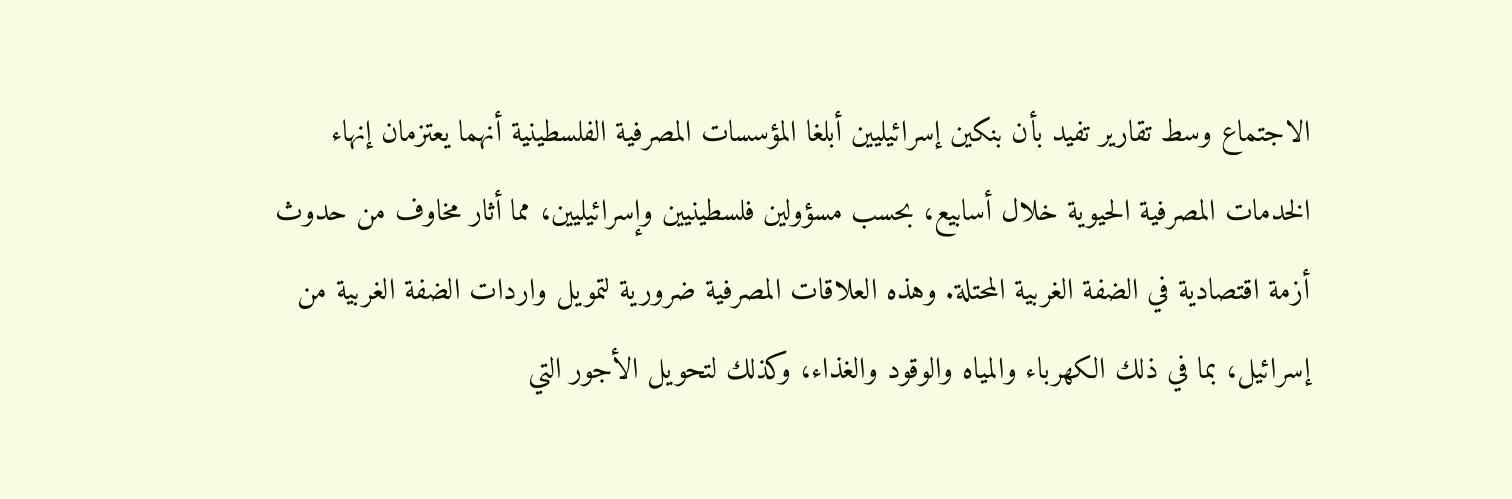الاجتماع وسط تقارير تفيد بأن بنكين إسرائيليين أبلغا المؤسسات المصرفية الفلسطينية أنهما يعتزمان إنهاء الخدمات المصرفية الحيوية خلال أسابيع، بحسب مسؤولين فلسطينيين وإسرائيليين، مما أثار مخاوف من حدوث أزمة اقتصادية في الضفة الغربية المحتلة. وهذه العلاقات المصرفية ضرورية لتمويل واردات الضفة الغربية من إسرائيل، بما في ذلك الكهرباء والمياه والوقود والغذاء، وكذلك لتحويل الأجور التي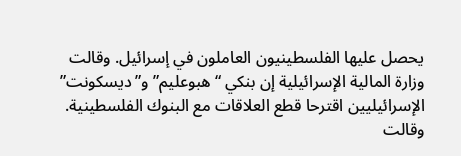يحصل عليها الفلسطينيون العاملون في إسرائيل. وقالت وزارة المالية الإسرائيلية إن بنكي “هبوعليم” و”ديسكونت” الإسرائيليين اقترحا قطع العلاقات مع البنوك الفلسطينية. وقالت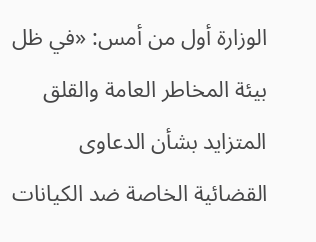الوزارة أول من أمس: «في ظل بيئة المخاطر العامة والقلق المتزايد بشأن الدعاوى القضائية الخاصة ضد الكيانات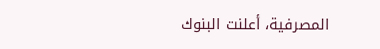المصرفية، أعلنت البنوك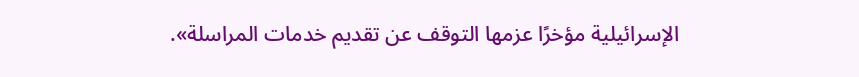الإسرائيلية مؤخرًا عزمها التوقف عن تقديم خدمات المراسلة».